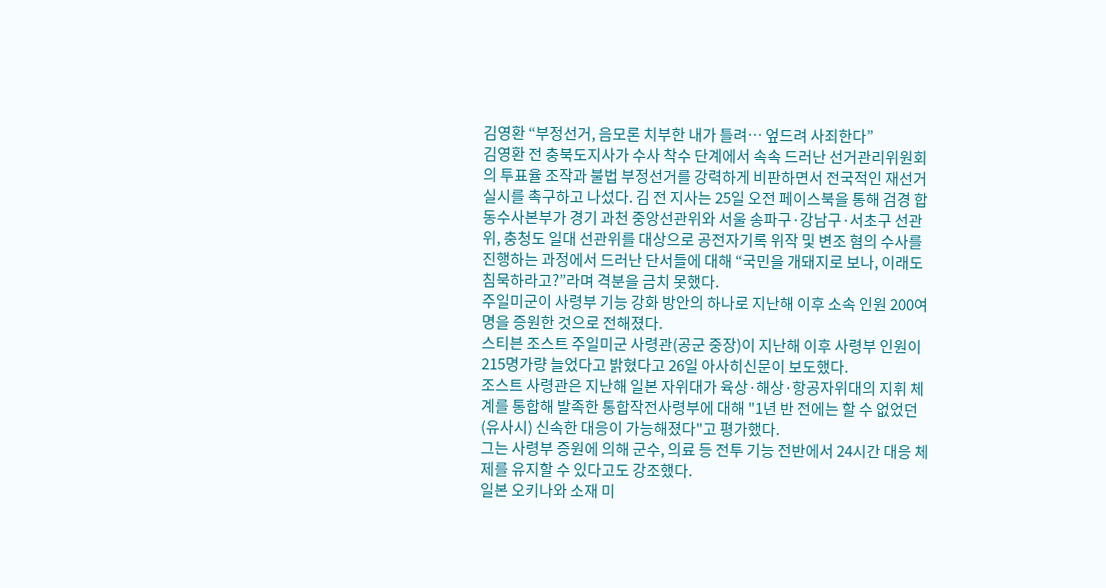김영환 “부정선거, 음모론 치부한 내가 틀려… 엎드려 사죄한다”
김영환 전 충북도지사가 수사 착수 단계에서 속속 드러난 선거관리위원회의 투표율 조작과 불법 부정선거를 강력하게 비판하면서 전국적인 재선거 실시를 촉구하고 나섰다. 김 전 지사는 25일 오전 페이스북을 통해 검경 합동수사본부가 경기 과천 중앙선관위와 서울 송파구·강남구·서초구 선관위, 충청도 일대 선관위를 대상으로 공전자기록 위작 및 변조 혐의 수사를 진행하는 과정에서 드러난 단서들에 대해 “국민을 개돼지로 보나, 이래도 침묵하라고?”라며 격분을 금치 못했다.
주일미군이 사령부 기능 강화 방안의 하나로 지난해 이후 소속 인원 200여명을 증원한 것으로 전해졌다.
스티븐 조스트 주일미군 사령관(공군 중장)이 지난해 이후 사령부 인원이 215명가량 늘었다고 밝혔다고 26일 아사히신문이 보도했다.
조스트 사령관은 지난해 일본 자위대가 육상·해상·항공자위대의 지휘 체계를 통합해 발족한 통합작전사령부에 대해 "1년 반 전에는 할 수 없었던 (유사시) 신속한 대응이 가능해졌다"고 평가했다.
그는 사령부 증원에 의해 군수, 의료 등 전투 기능 전반에서 24시간 대응 체제를 유지할 수 있다고도 강조했다.
일본 오키나와 소재 미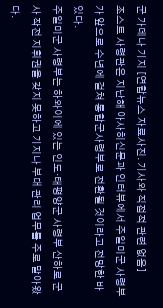군 가데나 기지 [연합뉴스 자료사진. 기사와 직접적 관련 없음]
조스트 사령관은 지난해 아사히신문과 인터뷰에서 주일미군 사령부가 앞으로 수년에 걸쳐 통합군사령부로 전환될 것이라고 전망한 바 있다.
주일미군 사령부는 하와이에 있는 인도·태평양군 사령부 산하로 군사 작전 지휘권을 갖지 못하고 기지나 부대 관리 업무를 주로 맡아왔다.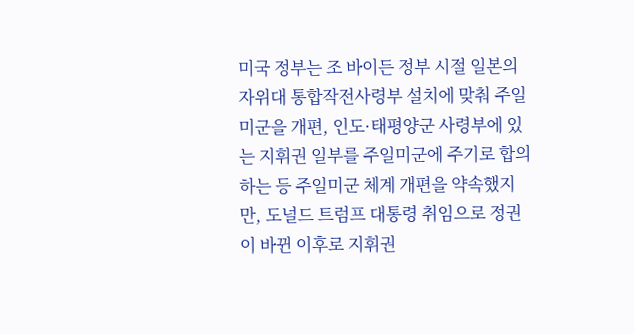미국 정부는 조 바이든 정부 시절 일본의 자위대 통합작전사령부 설치에 맞춰 주일미군을 개편, 인도·태평양군 사령부에 있는 지휘권 일부를 주일미군에 주기로 합의하는 등 주일미군 체계 개편을 약속했지만, 도널드 트럼프 대통령 취임으로 정권이 바뀐 이후로 지휘권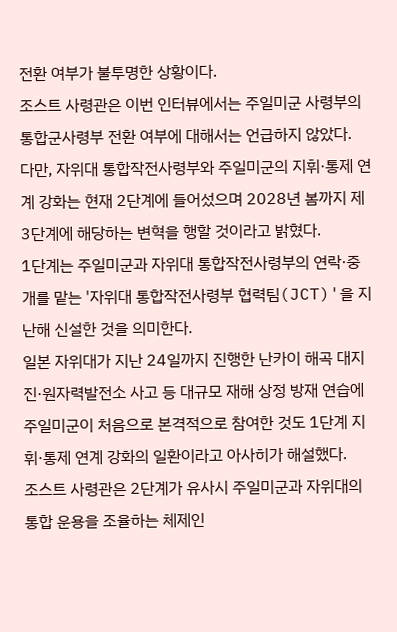전환 여부가 불투명한 상황이다.
조스트 사령관은 이번 인터뷰에서는 주일미군 사령부의 통합군사령부 전환 여부에 대해서는 언급하지 않았다.
다만, 자위대 통합작전사령부와 주일미군의 지휘·통제 연계 강화는 현재 2단계에 들어섰으며 2028년 봄까지 제3단계에 해당하는 변혁을 행할 것이라고 밝혔다.
1단계는 주일미군과 자위대 통합작전사령부의 연락·중개를 맡는 '자위대 통합작전사령부 협력팀(JCT)'을 지난해 신설한 것을 의미한다.
일본 자위대가 지난 24일까지 진행한 난카이 해곡 대지진·원자력발전소 사고 등 대규모 재해 상정 방재 연습에 주일미군이 처음으로 본격적으로 참여한 것도 1단계 지휘·통제 연계 강화의 일환이라고 아사히가 해설했다.
조스트 사령관은 2단계가 유사시 주일미군과 자위대의 통합 운용을 조율하는 체제인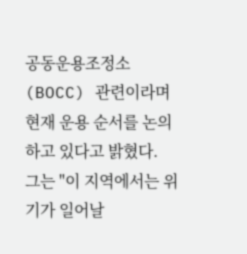공동운용조정소(BOCC) 관련이라며 현재 운용 순서를 논의하고 있다고 밝혔다.
그는 "이 지역에서는 위기가 일어날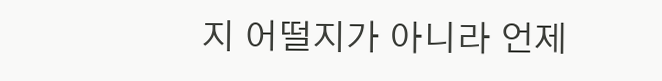지 어떨지가 아니라 언제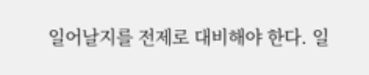일어날지를 전제로 대비해야 한다. 일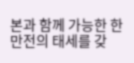본과 함께 가능한 한 만전의 태세를 갖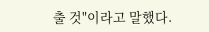출 것"이라고 말했다.